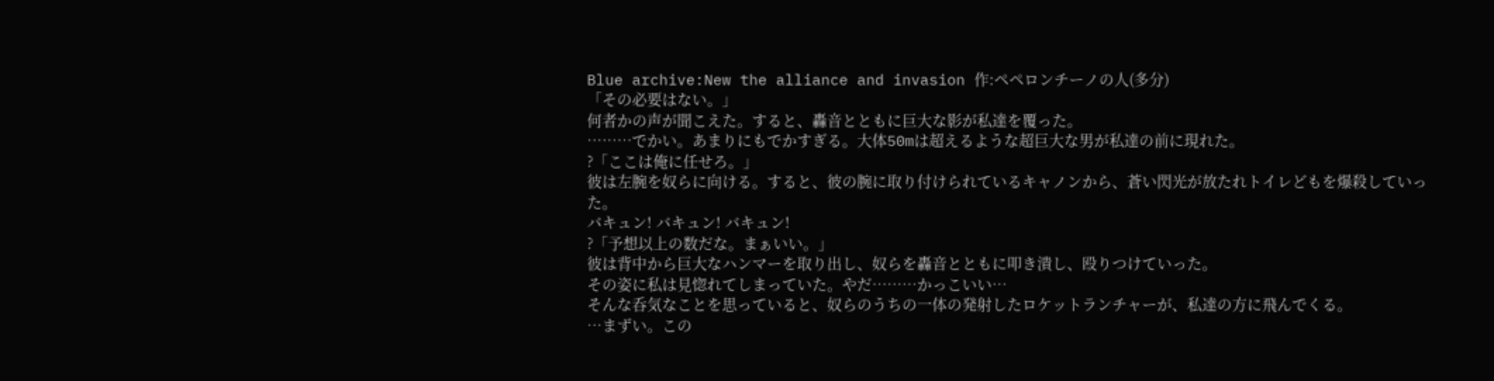Blue archive:New the alliance and invasion 作:ペペロンチーノの人(多分)
「その必要はない。」
何者かの声が聞こえた。すると、轟音とともに巨大な影が私達を覆った。
………でかい。あまりにもでかすぎる。大体50mは超えるような超巨大な男が私達の前に現れた。
?「ここは俺に任せろ。」
彼は左腕を奴らに向ける。すると、彼の腕に取り付けられているキャノンから、蒼い閃光が放たれトイレどもを爆殺していった。
バキュン! バキュン! バキュン!
?「予想以上の数だな。まぁいい。」
彼は背中から巨大なハンマーを取り出し、奴らを轟音とともに叩き潰し、殴りつけていった。
その姿に私は見惚れてしまっていた。やだ………かっこいい…
そんな呑気なことを思っていると、奴らのうちの一体の発射したロケットランチャーが、私達の方に飛んでくる。
…まずい。この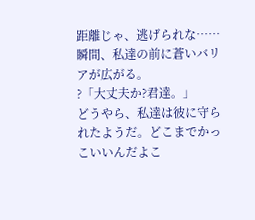距離じゃ、逃げられな……
瞬間、私達の前に蒼いバリアが広がる。
?「大丈夫か?君達。」
どうやら、私達は彼に守られたようだ。どこまでかっこいいんだよこ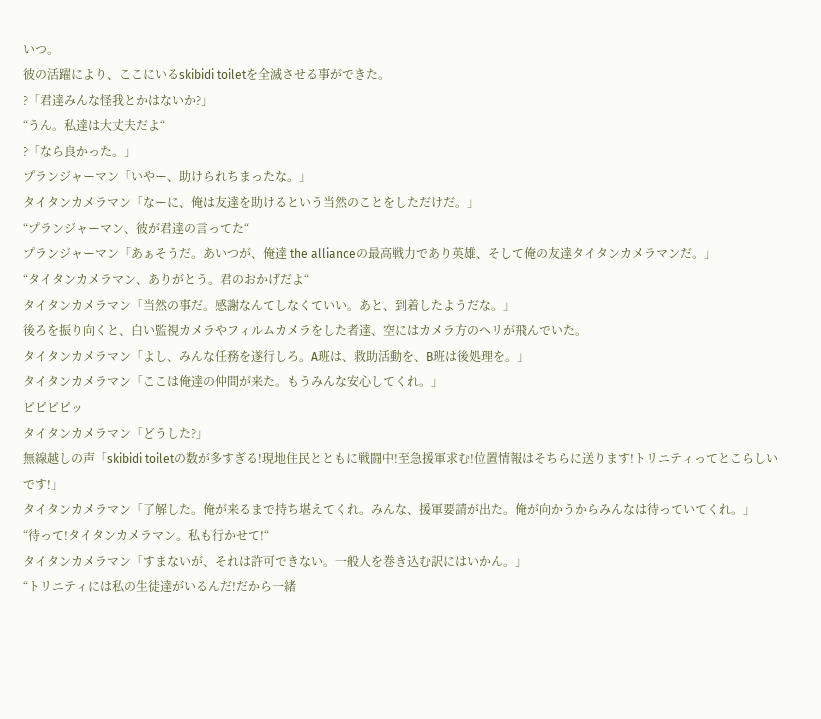いつ。
彼の活躍により、ここにいるskibidi toiletを全滅させる事ができた。
?「君達みんな怪我とかはないか?」
“うん。私達は大丈夫だよ“
?「なら良かった。」
プランジャーマン「いやー、助けられちまったな。」
タイタンカメラマン「なーに、俺は友達を助けるという当然のことをしただけだ。」
“プランジャーマン、彼が君達の言ってた“
プランジャーマン「あぁそうだ。あいつが、俺達 the allianceの最高戦力であり英雄、そして俺の友達タイタンカメラマンだ。」
“タイタンカメラマン、ありがとう。君のおかげだよ“
タイタンカメラマン「当然の事だ。感謝なんてしなくていい。あと、到着したようだな。」
後ろを振り向くと、白い監視カメラやフィルムカメラをした者達、空にはカメラ方のヘリが飛んでいた。
タイタンカメラマン「よし、みんな任務を遂行しろ。A班は、救助活動を、B班は後処理を。」
タイタンカメラマン「ここは俺達の仲間が来た。もうみんな安心してくれ。」
ピピピピッ
タイタンカメラマン「どうした?」
無線越しの声「skibidi toiletの数が多すぎる!現地住民とともに戦闘中!至急援軍求む!位置情報はそちらに送ります!トリニティってとこらしいです!」
タイタンカメラマン「了解した。俺が来るまで持ち堪えてくれ。みんな、援軍要請が出た。俺が向かうからみんなは待っていてくれ。」
“待って!タイタンカメラマン。私も行かせて!“
タイタンカメラマン「すまないが、それは許可できない。一般人を巻き込む訳にはいかん。」
“トリニティには私の生徒達がいるんだ!だから一緒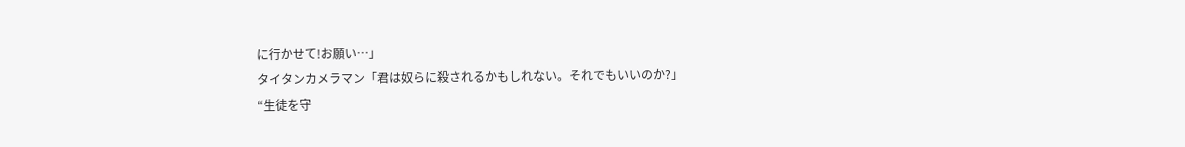に行かせて!お願い…」
タイタンカメラマン「君は奴らに殺されるかもしれない。それでもいいのか?」
“生徒を守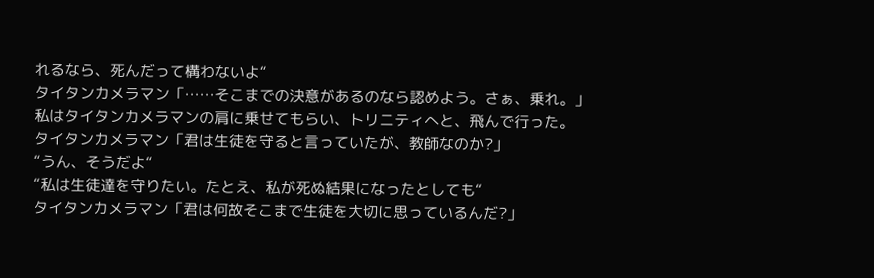れるなら、死んだって構わないよ“
タイタンカメラマン「……そこまでの決意があるのなら認めよう。さぁ、乗れ。」
私はタイタンカメラマンの肩に乗せてもらい、トリニティへと、飛んで行った。
タイタンカメラマン「君は生徒を守ると言っていたが、教師なのか?」
“うん、そうだよ“
“私は生徒達を守りたい。たとえ、私が死ぬ結果になったとしても“
タイタンカメラマン「君は何故そこまで生徒を大切に思っているんだ?」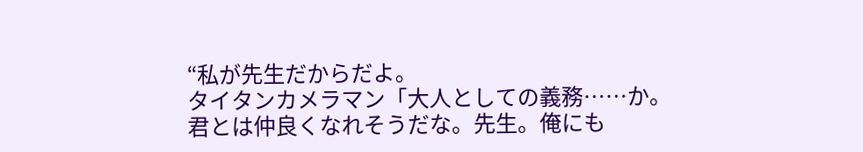“私が先生だからだよ。
タイタンカメラマン「大人としての義務……か。君とは仲良くなれそうだな。先生。俺にも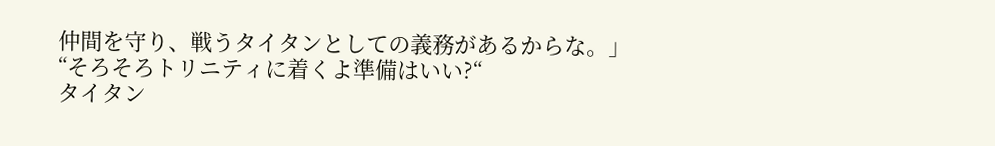仲間を守り、戦うタイタンとしての義務があるからな。」
“そろそろトリニティに着くよ準備はいい?“
タイタン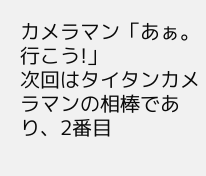カメラマン「あぁ。行こう!」
次回はタイタンカメラマンの相棒であり、2番目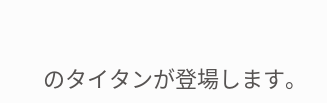のタイタンが登場します。